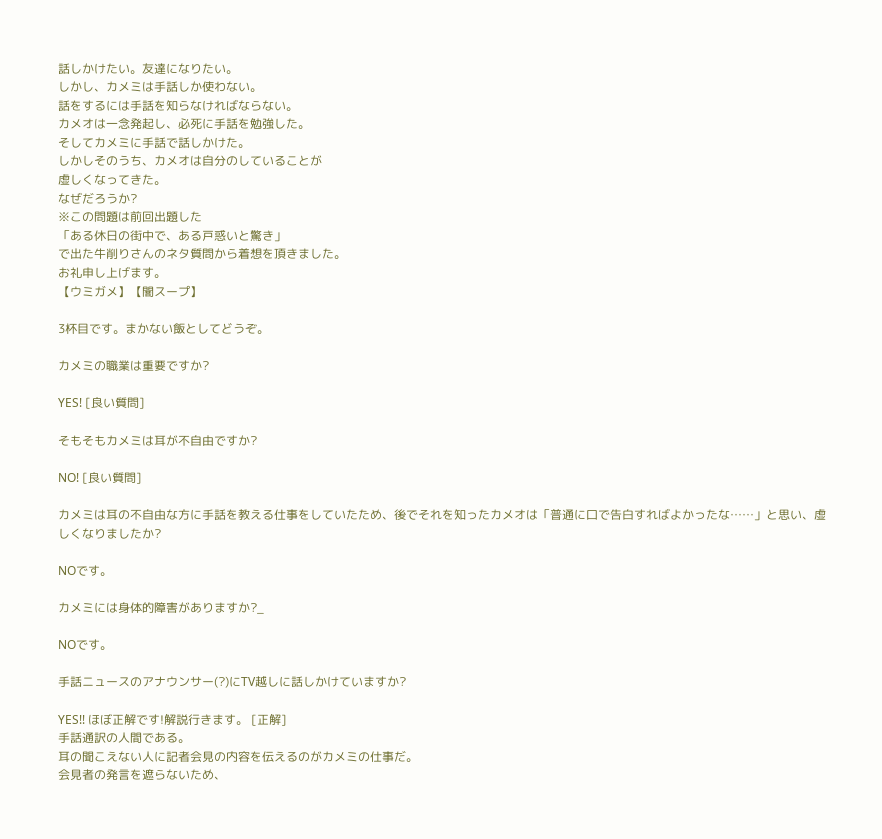話しかけたい。友達になりたい。
しかし、カメミは手話しか使わない。
話をするには手話を知らなければならない。
カメオは一念発起し、必死に手話を勉強した。
そしてカメミに手話で話しかけた。
しかしそのうち、カメオは自分のしていることが
虚しくなってきた。
なぜだろうか?
※この問題は前回出題した
「ある休日の街中で、ある戸惑いと驚き」
で出た牛削りさんのネタ質問から着想を頂きました。
お礼申し上げます。
【ウミガメ】【闇スープ】

3杯目です。まかない飯としてどうぞ。

カメミの職業は重要ですか?

YES! [良い質問]

そもそもカメミは耳が不自由ですか?

NO! [良い質問]

カメミは耳の不自由な方に手話を教える仕事をしていたため、後でそれを知ったカメオは「普通に口で告白すればよかったな……」と思い、虚しくなりましたか?

NOです。

カメミには身体的障害がありますか?_

NOです。

手話ニュースのアナウンサー(?)にTV越しに話しかけていますか?

YES!! ほぼ正解です!解説行きます。 [正解]
手話通訳の人間である。
耳の聞こえない人に記者会見の内容を伝えるのがカメミの仕事だ。
会見者の発言を遮らないため、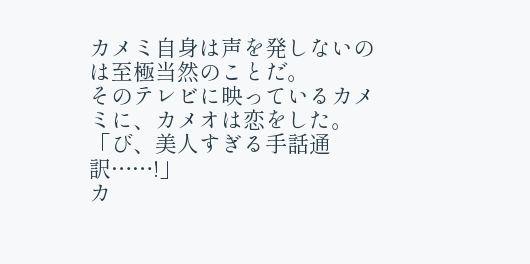カメミ自身は声を発しないのは至極当然のことだ。
そのテレビに映っているカメミに、カメオは恋をした。
「び、美人すぎる手話通訳……!」
カ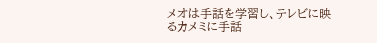メオは手話を学習し、テレビに映るカメミに手話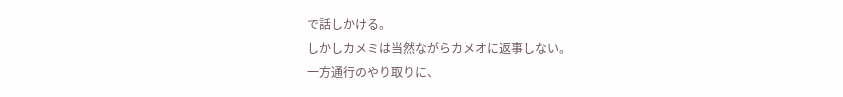で話しかける。
しかしカメミは当然ながらカメオに返事しない。
一方通行のやり取りに、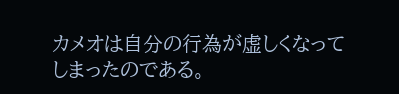カメオは自分の行為が虚しくなってしまったのである。